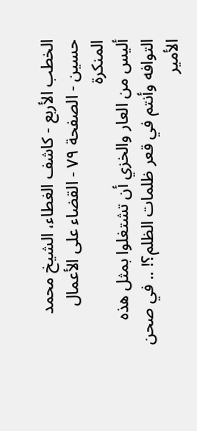الخطب الأربع - كاشف الغطاء، الشيخ محمد حسين - الصفحة ٧٩ - القضاء على الأعمال المنكرة
أليس من العار والخزي أن تشتغلوا بمثل هذه التوافه وأنتم في قعر ظلمات الظلم؟! .. في صحن الأمير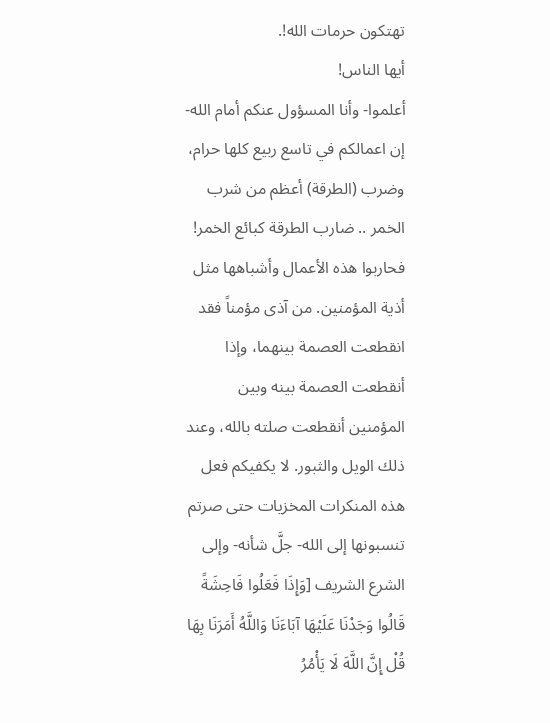تهتكون حرمات الله!.
أيها الناس!
أعلموا- وأنا المسؤول عنكم أمام الله- إن اعمالكم في تاسع ربيع كلها حرام، وضرب (الطرقة) أعظم من شرب الخمر .. ضارب الطرقة كبائع الخمر! فحاربوا هذه الأعمال وأشباهها مثل أذية المؤمنين. من آذى مؤمناً فقد انقطعت العصمة بينهما، وإذا أنقطعت العصمة بينه وبين المؤمنين أنقطعت صلته بالله، وعند ذلك الويل والثبور. لا يكفيكم فعل هذه المنكرات المخزيات حتى صرتم تنسبونها إلى الله- جلَّ شأنه- وإلى الشرع الشريف [وَإِذَا فَعَلُوا فَاحِشَةً قَالُوا وَجَدْنَا عَلَيْهَا آبَاءَنَا وَاللَّهُ أَمَرَنَا بِهَا قُلْ إِنَّ اللَّهَ لَا يَأْمُرُ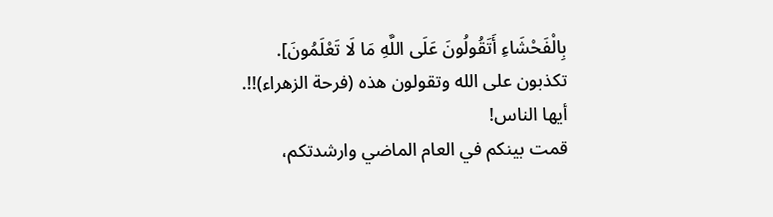بِالْفَحْشَاءِ أَتَقُولُونَ عَلَى اللَّهِ مَا لَا تَعْلَمُونَ].
تكذبون على الله وتقولون هذه (فرحة الزهراء)!!.
أيها الناس!
قمت بينكم في العام الماضي وارشدتكم،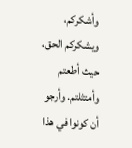وأشكركم، ويشكركم الحق، حيث أطعتم وأمتثلتم. وأرجو أن كونوا في هذا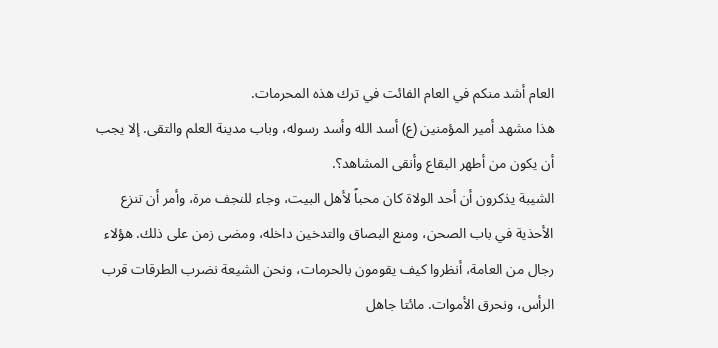العام أشد منكم في العام الفائت في ترك هذه المحرمات.
هذا مشهد أمير المؤمنين (ع) أسد الله وأسد رسوله، وباب مدينة العلم والتقى. إلا يجب أن يكون من أطهر البقاع وأنقى المشاهد؟.
الشيبة يذكرون أن أحد الولاة كان محباً لأهل البيت، وجاء للنجف مرة، وأمر أن تنزع الأحذية في باب الصحن، ومنع البصاق والتدخين داخله، ومضى زمن على ذلك. هؤلاء رجال من العامة، أنظروا كيف يقومون بالحرمات، ونحن الشيعة نضرب الطرقات قرب الرأس، ونحرق الأموات. مائتا جاهل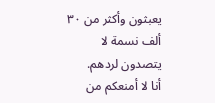يعبثون وأكثر من ٣٠ ألف نسمة لا يتصدون لردهم.
أنا لا أمنعكم من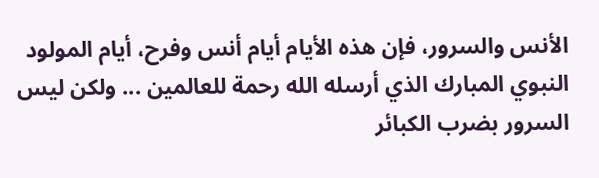الأنس والسرور، فإن هذه الأيام أيام أنس وفرح، أيام المولود النبوي المبارك الذي أرسله الله رحمة للعالمين ... ولكن ليس السرور بضرب الكبائر